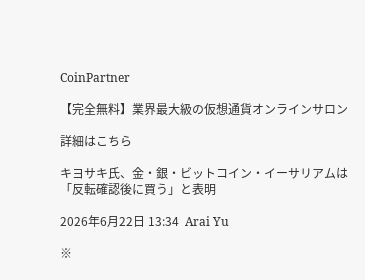CoinPartner

【完全無料】業界最大級の仮想通貨オンラインサロン

詳細はこちら

キヨサキ氏、金・銀・ビットコイン・イーサリアムは「反転確認後に買う」と表明

2026年6月22日 13:34  Arai Yu

※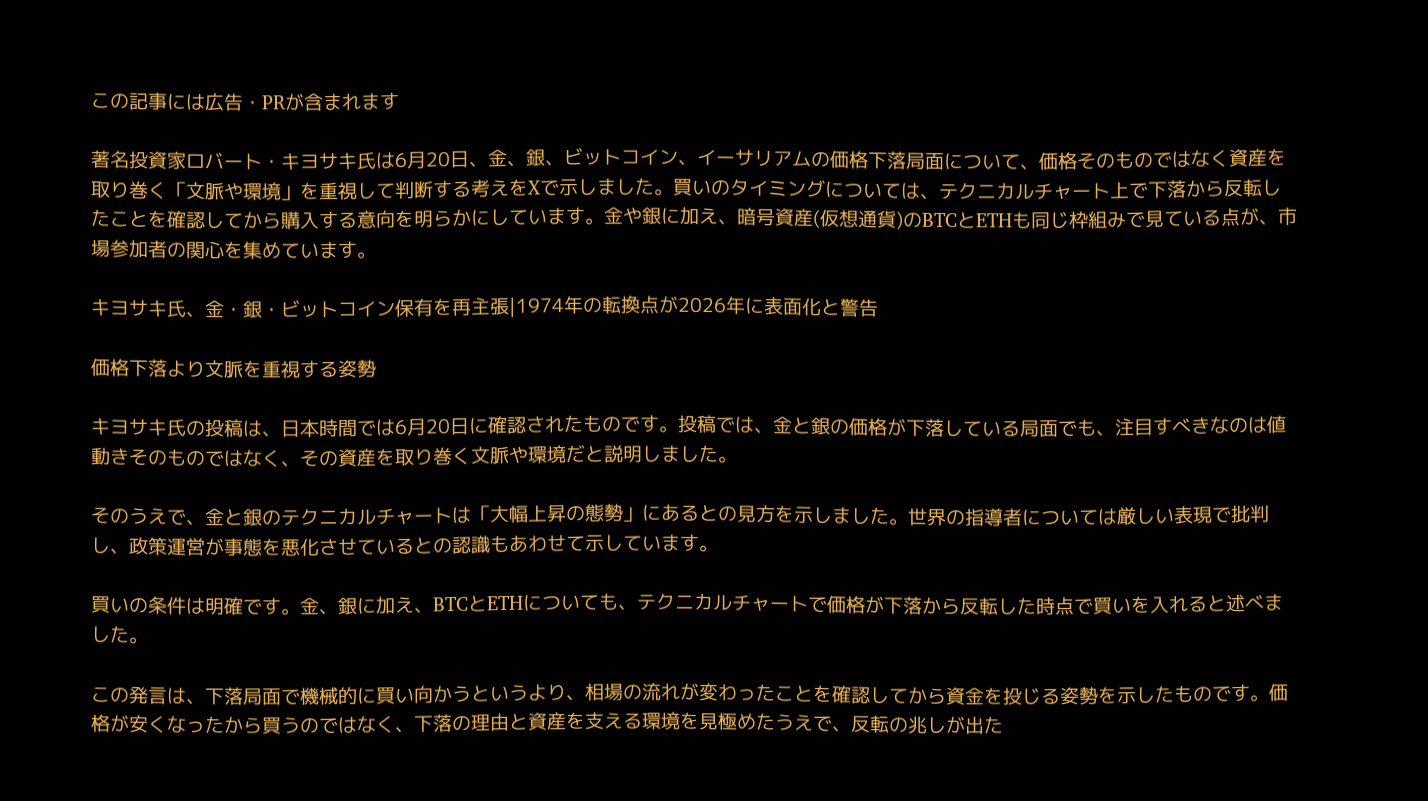この記事には広告・PRが含まれます

著名投資家ロバート・キヨサキ氏は6月20日、金、銀、ビットコイン、イーサリアムの価格下落局面について、価格そのものではなく資産を取り巻く「文脈や環境」を重視して判断する考えをXで示しました。買いのタイミングについては、テクニカルチャート上で下落から反転したことを確認してから購入する意向を明らかにしています。金や銀に加え、暗号資産(仮想通貨)のBTCとETHも同じ枠組みで見ている点が、市場参加者の関心を集めています。

キヨサキ氏、金・銀・ビットコイン保有を再主張|1974年の転換点が2026年に表面化と警告

価格下落より文脈を重視する姿勢

キヨサキ氏の投稿は、日本時間では6月20日に確認されたものです。投稿では、金と銀の価格が下落している局面でも、注目すべきなのは値動きそのものではなく、その資産を取り巻く文脈や環境だと説明しました。

そのうえで、金と銀のテクニカルチャートは「大幅上昇の態勢」にあるとの見方を示しました。世界の指導者については厳しい表現で批判し、政策運営が事態を悪化させているとの認識もあわせて示しています。

買いの条件は明確です。金、銀に加え、BTCとETHについても、テクニカルチャートで価格が下落から反転した時点で買いを入れると述べました。

この発言は、下落局面で機械的に買い向かうというより、相場の流れが変わったことを確認してから資金を投じる姿勢を示したものです。価格が安くなったから買うのではなく、下落の理由と資産を支える環境を見極めたうえで、反転の兆しが出た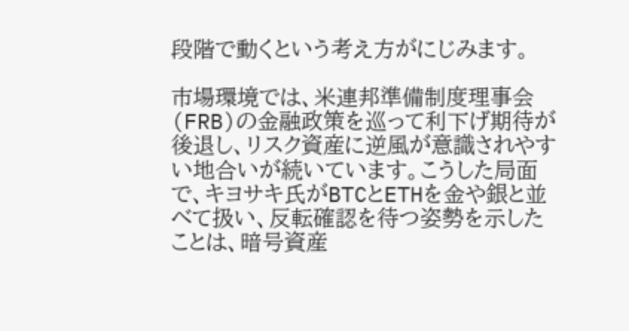段階で動くという考え方がにじみます。

市場環境では、米連邦準備制度理事会(FRB)の金融政策を巡って利下げ期待が後退し、リスク資産に逆風が意識されやすい地合いが続いています。こうした局面で、キヨサキ氏がBTCとETHを金や銀と並べて扱い、反転確認を待つ姿勢を示したことは、暗号資産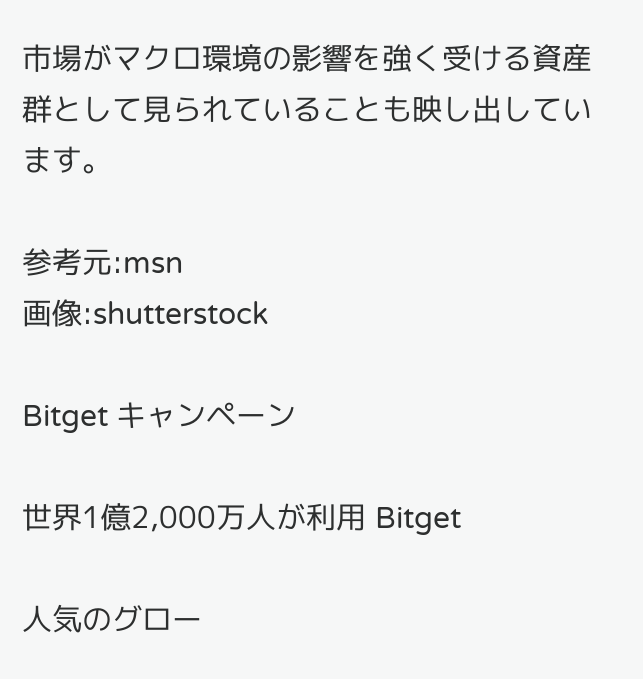市場がマクロ環境の影響を強く受ける資産群として見られていることも映し出しています。

参考元:msn
画像:shutterstock

Bitget キャンペーン

世界1億2,000万人が利用 Bitget

人気のグロー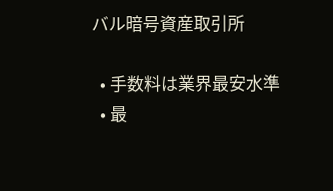バル暗号資産取引所

  • 手数料は業界最安水準
  • 最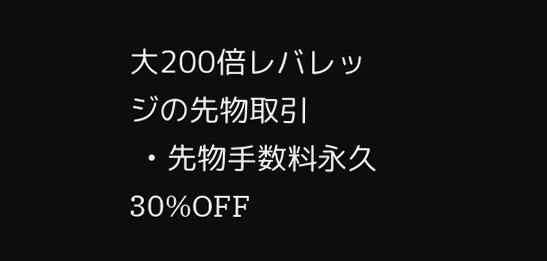大200倍レバレッジの先物取引
  • 先物手数料永久30%OFF